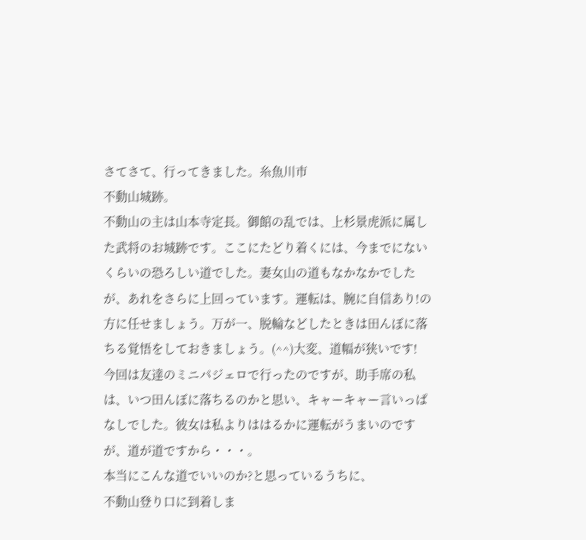さてさて、行ってきました。糸魚川市
不動山城跡。
不動山の主は山本寺定長。御館の乱では、上杉景虎派に属した武将のお城跡です。ここにたどり着くには、今までにないくらいの恐ろしい道でした。妻女山の道もなかなかでしたが、あれをさらに上回っています。運転は、腕に自信あり!の方に任せましょう。万が一、脱輪などしたときは田んぼに落ちる覚悟をしておきましょう。(^^)大変、道幅が狭いです!
今回は友達のミニパジェロで行ったのですが、助手席の私は、いつ田んぼに落ちるのかと思い、キャーキャー言いっぱなしでした。彼女は私よりははるかに運転がうまいのですが、道が道ですから・・・。
本当にこんな道でいいのか?と思っているうちに、
不動山登り口に到着しま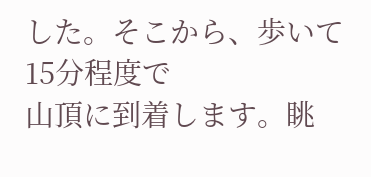した。そこから、歩いて15分程度で
山頂に到着します。眺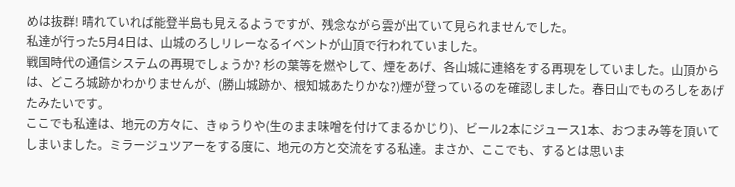めは抜群! 晴れていれば能登半島も見えるようですが、残念ながら雲が出ていて見られませんでした。
私達が行った5月4日は、山城のろしリレーなるイベントが山頂で行われていました。
戦国時代の通信システムの再現でしょうか? 杉の葉等を燃やして、煙をあげ、各山城に連絡をする再現をしていました。山頂からは、どころ城跡かわかりませんが、(勝山城跡か、根知城あたりかな?)煙が登っているのを確認しました。春日山でものろしをあげたみたいです。
ここでも私達は、地元の方々に、きゅうりや(生のまま味噌を付けてまるかじり)、ビール2本にジュース1本、おつまみ等を頂いてしまいました。ミラージュツアーをする度に、地元の方と交流をする私達。まさか、ここでも、するとは思いま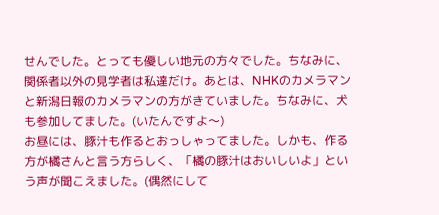せんでした。とっても優しい地元の方々でした。ちなみに、関係者以外の見学者は私達だけ。あとは、NHKのカメラマンと新潟日報のカメラマンの方がきていました。ちなみに、犬も参加してました。(いたんですよ〜)
お昼には、豚汁も作るとおっしゃってました。しかも、作る方が橘さんと言う方らしく、「橘の豚汁はおいしいよ」という声が聞こえました。(偶然にして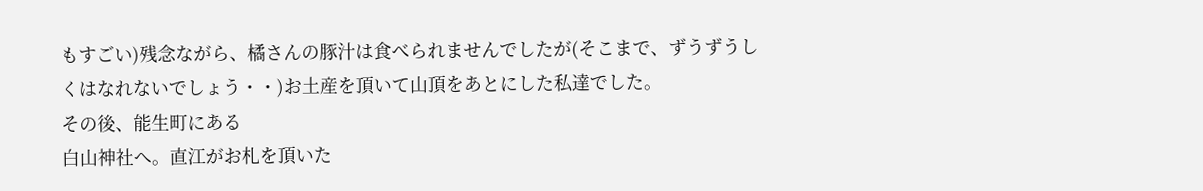もすごい)残念ながら、橘さんの豚汁は食べられませんでしたが(そこまで、ずうずうしくはなれないでしょう・・)お土産を頂いて山頂をあとにした私達でした。
その後、能生町にある
白山神社へ。直江がお札を頂いた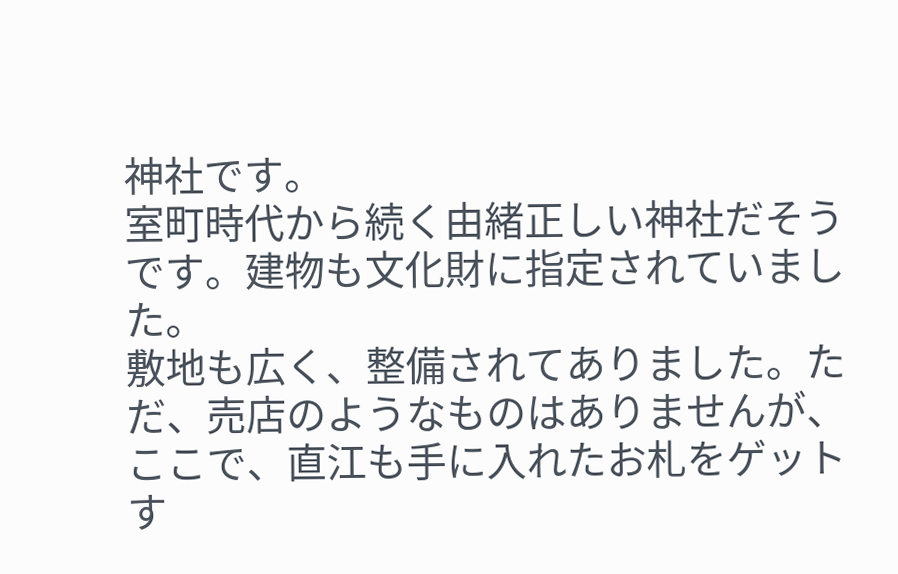神社です。
室町時代から続く由緒正しい神社だそうです。建物も文化財に指定されていました。
敷地も広く、整備されてありました。ただ、売店のようなものはありませんが、ここで、直江も手に入れたお札をゲットす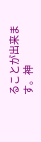ることが出来ます。神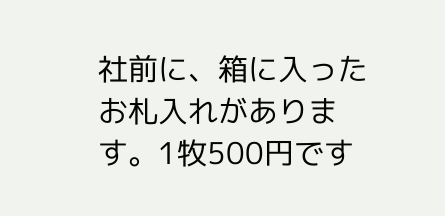社前に、箱に入ったお札入れがあります。1牧500円です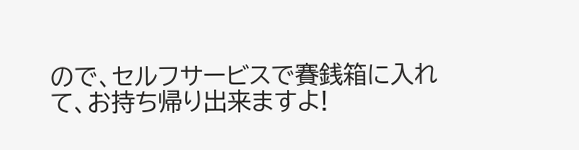ので、セルフサービスで賽銭箱に入れて、お持ち帰り出来ますよ!